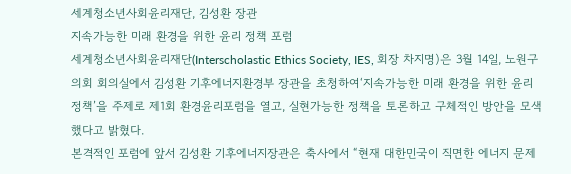세계청소년사회윤리재단, 김성환 장관
지속가능한 미래 환경을 위한 윤리 정책 포럼
세계청소년사회윤리재단(Interscholastic Ethics Society, IES, 회장 차지명)은 3월 14일, 노원구의회 회의실에서 김성환 기후에너지환경부 장관을 초청하여‘지속가능한 미래 환경을 위한 윤리정책’을 주제로 제1회 환경윤리포럼을 열고, 실현가능한 정책을 토론하고 구체적인 방안을 모색했다고 밝혔다.
본격적인 포럼에 앞서 김성환 기후에너지장관은 축사에서 “현재 대한민국이 직면한 에너지 문제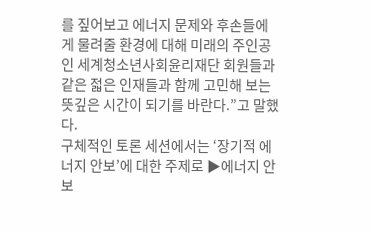를 짚어보고 에너지 문제와 후손들에게 물려줄 환경에 대해 미래의 주인공인 세계청소년사회윤리재단 회원들과 같은 젋은 인재들과 함께 고민해 보는 뜻깊은 시간이 되기를 바란다.”고 말했다.
구체적인 토론 세션에서는 ‘장기적 에너지 안보’에 대한 주제로 ▶에너지 안보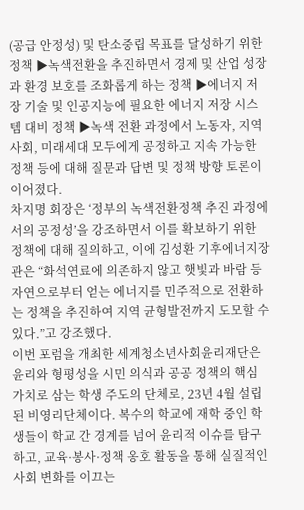(공급 안정성) 및 탄소중립 목표를 달성하기 위한 정책 ▶녹색전환을 추진하면서 경제 및 산업 성장과 환경 보호를 조화롭게 하는 정책 ▶에너지 저장 기술 및 인공지능에 필요한 에너지 저장 시스템 대비 정책 ▶녹색 전환 과정에서 노동자, 지역사회, 미래세대 모두에게 공정하고 지속 가능한 정책 등에 대해 질문과 답변 및 정책 방향 토론이 이어졌다.
차지명 회장은 ‘정부의 녹색전환정책 추진 과정에서의 공정성’을 강조하면서 이를 확보하기 위한 정책에 대해 질의하고, 이에 김성환 기후에너지장관은 “화석연료에 의존하지 않고 햇빛과 바람 등 자연으로부터 얻는 에너지를 민주적으로 전환하는 정책을 추진하여 지역 균형발전까지 도모할 수 있다.”고 강조했다.
이번 포럼을 개최한 세계청소년사회윤리재단은 윤리와 형평성을 시민 의식과 공공 정책의 핵심 가치로 삼는 학생 주도의 단체로, 23년 4월 설립된 비영리단체이다. 복수의 학교에 재학 중인 학생들이 학교 간 경계를 넘어 윤리적 이슈를 탐구하고, 교육·봉사·정책 옹호 활동을 통해 실질적인 사회 변화를 이끄는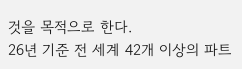것을 목적으로 한다.
26년 기준 전 세계 42개 이상의 파트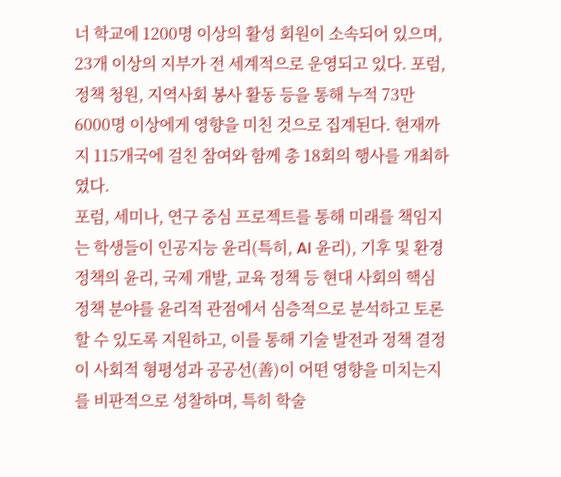너 학교에 1200명 이상의 활성 회원이 소속되어 있으며, 23개 이상의 지부가 전 세계적으로 운영되고 있다. 포럼, 정책 청원, 지역사회 봉사 활동 등을 통해 누적 73만 6000명 이상에게 영향을 미친 것으로 집계된다. 현재까지 115개국에 걸친 참여와 함께 총 18회의 행사를 개최하였다.
포럼, 세미나, 연구 중심 프로젝트를 통해 미래를 책임지는 학생들이 인공지능 윤리(특히, AI 윤리), 기후 및 환경 정책의 윤리, 국제 개발, 교육 정책 등 현대 사회의 핵심 정책 분야를 윤리적 관점에서 심층적으로 분석하고 토론할 수 있도록 지원하고, 이를 통해 기술 발전과 정책 결정이 사회적 형평성과 공공선(善)이 어떤 영향을 미치는지를 비판적으로 성찰하며, 특히 학술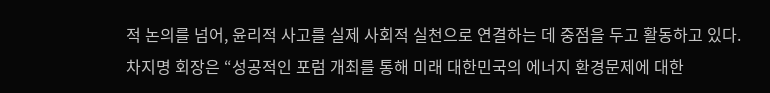적 논의를 넘어, 윤리적 사고를 실제 사회적 실천으로 연결하는 데 중점을 두고 활동하고 있다.
차지명 회장은 “성공적인 포럼 개최를 통해 미래 대한민국의 에너지 환경문제에 대한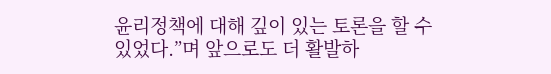윤리정책에 대해 깊이 있는 토론을 할 수 있었다.”며 앞으로도 더 활발하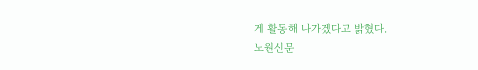게 활동해 나가겠다고 밝혔다.
노원신문